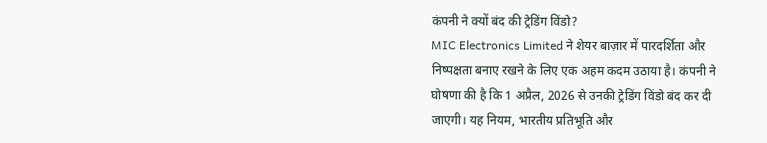कंपनी ने क्यों बंद की ट्रेडिंग विंडो?
MIC Electronics Limited ने शेयर बाज़ार में पारदर्शिता और निष्पक्षता बनाए रखने के लिए एक अहम कदम उठाया है। कंपनी ने घोषणा की है कि 1 अप्रैल, 2026 से उनकी ट्रेडिंग विंडो बंद कर दी जाएगी। यह नियम, भारतीय प्रतिभूति और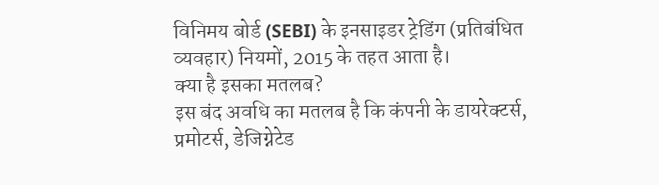विनिमय बोर्ड (SEBI) के इनसाइडर ट्रेडिंग (प्रतिबंधित व्यवहार) नियमों, 2015 के तहत आता है।
क्या है इसका मतलब?
इस बंद अवधि का मतलब है कि कंपनी के डायरेक्टर्स, प्रमोटर्स, डेजिग्नेटेड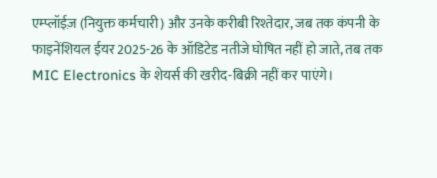एम्प्लॉईज़ (नियुक्त कर्मचारी) और उनके करीबी रिश्तेदार, जब तक कंपनी के फाइनेंशियल ईयर 2025-26 के ऑडिटेड नतीजे घोषित नहीं हो जाते, तब तक MIC Electronics के शेयर्स की खरीद-बिक्री नहीं कर पाएंगे।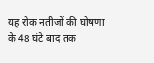यह रोक नतीजों की घोषणा के 48 घंटे बाद तक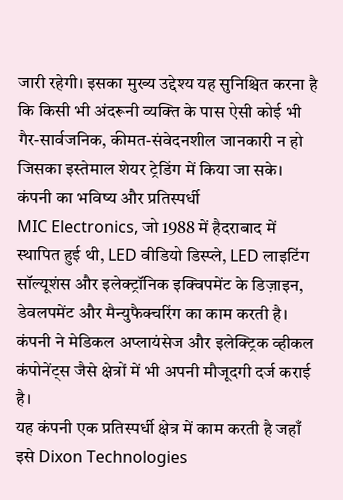जारी रहेगी। इसका मुख्य उद्देश्य यह सुनिश्चित करना है कि किसी भी अंदरूनी व्यक्ति के पास ऐसी कोई भी गैर-सार्वजनिक, कीमत-संवेदनशील जानकारी न हो जिसका इस्तेमाल शेयर ट्रेडिंग में किया जा सके।
कंपनी का भविष्य और प्रतिस्पर्धी
MIC Electronics, जो 1988 में हैदराबाद में स्थापित हुई थी, LED वीडियो डिस्प्ले, LED लाइटिंग सॉल्यूशंस और इलेक्ट्रॉनिक इक्विपमेंट के डिज़ाइन, डेवलपमेंट और मैन्युफैक्चरिंग का काम करती है। कंपनी ने मेडिकल अप्लायंसेज और इलेक्ट्रिक व्हीकल कंपोनेंट्स जैसे क्षेत्रों में भी अपनी मौजूदगी दर्ज कराई है।
यह कंपनी एक प्रतिस्पर्धी क्षेत्र में काम करती है जहाँ इसे Dixon Technologies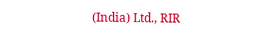(India) Ltd., RIR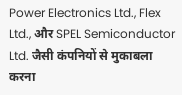Power Electronics Ltd., Flex Ltd., और SPEL Semiconductor Ltd. जैसी कंपनियों से मुकाबला करना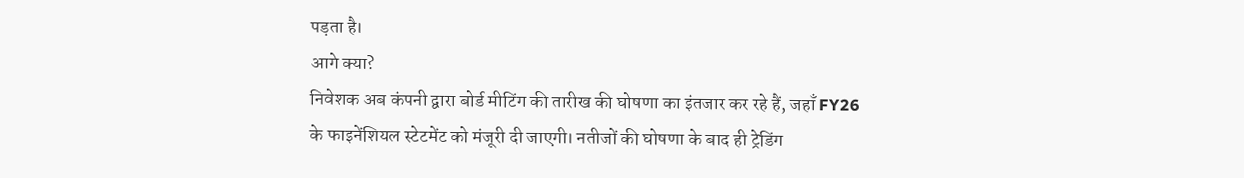पड़ता है।
आगे क्या?
निवेशक अब कंपनी द्वारा बोर्ड मीटिंग की तारीख की घोषणा का इंतजार कर रहे हैं, जहाँ FY26 के फाइनेंशियल स्टेटमेंट को मंजूरी दी जाएगी। नतीजों की घोषणा के बाद ही ट्रेडिंग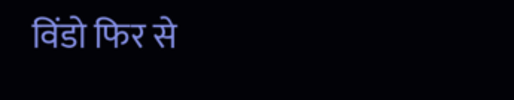विंडो फिर से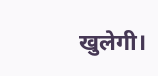खुलेगी।